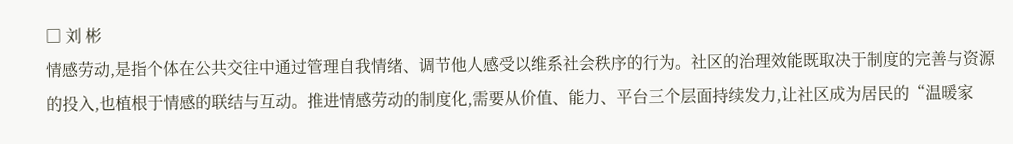□ 刘 彬
情感劳动,是指个体在公共交往中通过管理自我情绪、调节他人感受以维系社会秩序的行为。社区的治理效能既取决于制度的完善与资源的投入,也植根于情感的联结与互动。推进情感劳动的制度化,需要从价值、能力、平台三个层面持续发力,让社区成为居民的“温暖家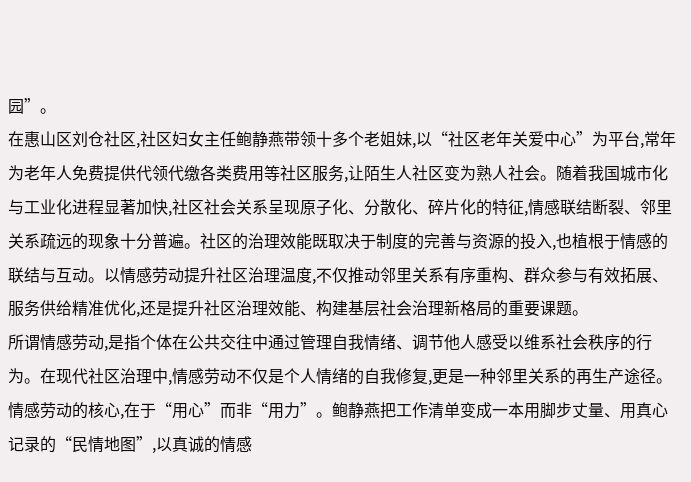园”。
在惠山区刘仓社区,社区妇女主任鲍静燕带领十多个老姐妹,以“社区老年关爱中心”为平台,常年为老年人免费提供代领代缴各类费用等社区服务,让陌生人社区变为熟人社会。随着我国城市化与工业化进程显著加快,社区社会关系呈现原子化、分散化、碎片化的特征,情感联结断裂、邻里关系疏远的现象十分普遍。社区的治理效能既取决于制度的完善与资源的投入,也植根于情感的联结与互动。以情感劳动提升社区治理温度,不仅推动邻里关系有序重构、群众参与有效拓展、服务供给精准优化,还是提升社区治理效能、构建基层社会治理新格局的重要课题。
所谓情感劳动,是指个体在公共交往中通过管理自我情绪、调节他人感受以维系社会秩序的行为。在现代社区治理中,情感劳动不仅是个人情绪的自我修复,更是一种邻里关系的再生产途径。情感劳动的核心,在于“用心”而非“用力”。鲍静燕把工作清单变成一本用脚步丈量、用真心记录的“民情地图”,以真诚的情感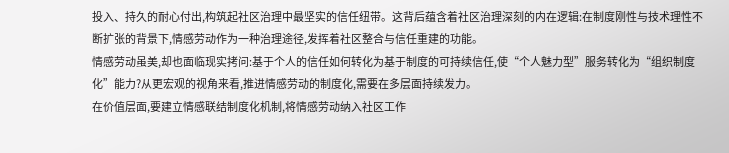投入、持久的耐心付出,构筑起社区治理中最坚实的信任纽带。这背后蕴含着社区治理深刻的内在逻辑:在制度刚性与技术理性不断扩张的背景下,情感劳动作为一种治理途径,发挥着社区整合与信任重建的功能。
情感劳动虽美,却也面临现实拷问:基于个人的信任如何转化为基于制度的可持续信任,使“个人魅力型”服务转化为“组织制度化”能力?从更宏观的视角来看,推进情感劳动的制度化,需要在多层面持续发力。
在价值层面,要建立情感联结制度化机制,将情感劳动纳入社区工作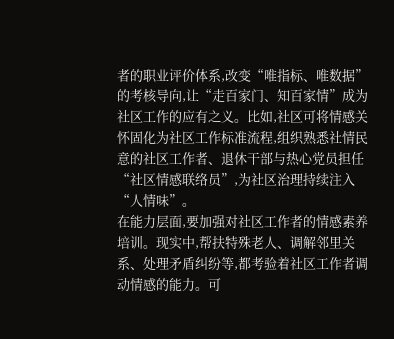者的职业评价体系,改变“唯指标、唯数据”的考核导向,让“走百家门、知百家情”成为社区工作的应有之义。比如,社区可将情感关怀固化为社区工作标准流程,组织熟悉社情民意的社区工作者、退休干部与热心党员担任“社区情感联络员”,为社区治理持续注入“人情味”。
在能力层面,要加强对社区工作者的情感素养培训。现实中,帮扶特殊老人、调解邻里关系、处理矛盾纠纷等,都考验着社区工作者调动情感的能力。可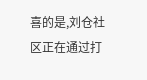喜的是,刘仓社区正在通过打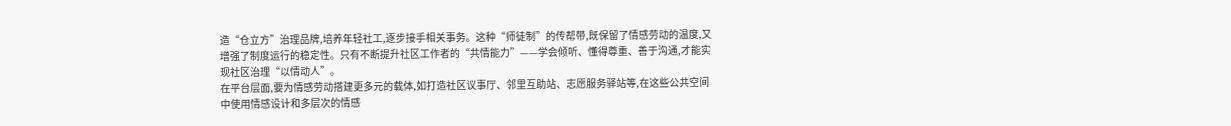造“仓立方”治理品牌,培养年轻社工,逐步接手相关事务。这种“师徒制”的传帮带,既保留了情感劳动的温度,又增强了制度运行的稳定性。只有不断提升社区工作者的“共情能力”——学会倾听、懂得尊重、善于沟通,才能实现社区治理“以情动人”。
在平台层面,要为情感劳动搭建更多元的载体,如打造社区议事厅、邻里互助站、志愿服务驿站等,在这些公共空间中使用情感设计和多层次的情感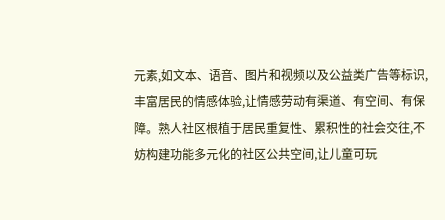元素,如文本、语音、图片和视频以及公益类广告等标识,丰富居民的情感体验,让情感劳动有渠道、有空间、有保障。熟人社区根植于居民重复性、累积性的社会交往,不妨构建功能多元化的社区公共空间,让儿童可玩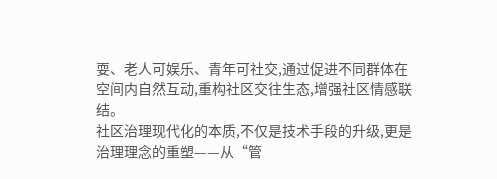耍、老人可娱乐、青年可社交,通过促进不同群体在空间内自然互动,重构社区交往生态,增强社区情感联结。
社区治理现代化的本质,不仅是技术手段的升级,更是治理理念的重塑——从“管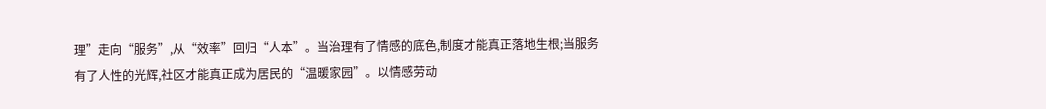理”走向“服务”,从“效率”回归“人本”。当治理有了情感的底色,制度才能真正落地生根;当服务有了人性的光辉,社区才能真正成为居民的“温暖家园”。以情感劳动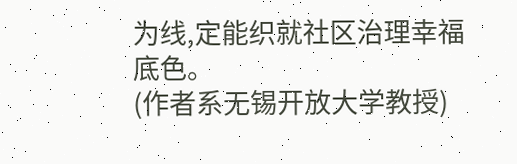为线,定能织就社区治理幸福底色。
(作者系无锡开放大学教授)